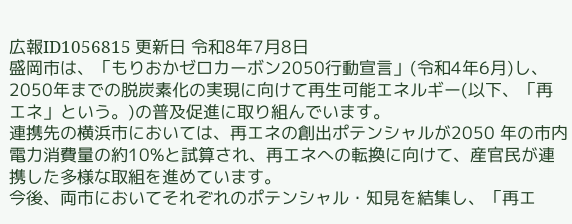広報ID1056815 更新日 令和8年7月8日
盛岡市は、「もりおかゼロカーボン2050行動宣言」(令和4年6月)し、2050年までの脱炭素化の実現に向けて再生可能エネルギー(以下、「再エネ」という。)の普及促進に取り組んでいます。
連携先の横浜市においては、再エネの創出ポテンシャルが2050 年の市内電力消費量の約10%と試算され、再エネへの転換に向けて、産官民が連携した多様な取組を進めています。
今後、両市においてそれぞれのポテンシャル・知見を結集し、「再エ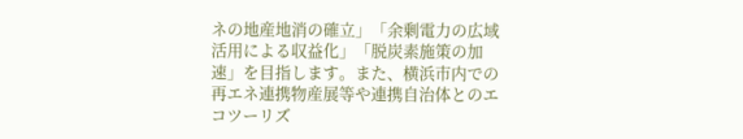ネの地産地消の確立」「余剰電力の広域活用による収益化」「脱炭素施策の加速」を目指します。また、横浜市内での再エネ連携物産展等や連携自治体とのエコツーリズ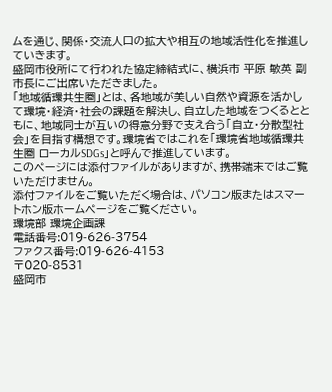ムを通じ、関係・交流人口の拡大や相互の地域活性化を推進していきます。
盛岡市役所にて行われた協定締結式に、横浜市 平原 敏英 副市長にご出席いただきました。
「地域循環共生圏」とは、各地域が美しい自然や資源を活かして環境・経済・社会の課題を解決し、自立した地域をつくるとともに、地域同士が互いの得意分野で支え合う「自立・分散型社会」を目指す構想です。環境省ではこれを「環境省地域循環共生圏 ローカルSDGs」と呼んで推進しています。
このページには添付ファイルがありますが、携帯端末ではご覧いただけません。
添付ファイルをご覧いただく場合は、パソコン版またはスマートホン版ホームページをご覧ください。
環境部 環境企画課
電話番号:019-626-3754
ファクス番号:019-626-4153
〒020-8531
盛岡市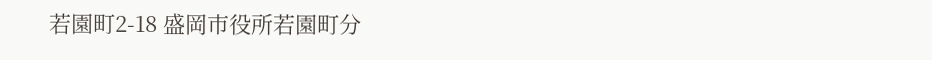若園町2-18 盛岡市役所若園町分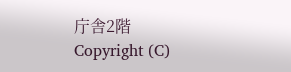庁舎2階
Copyright (C)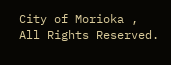City of Morioka , All Rights Reserved.